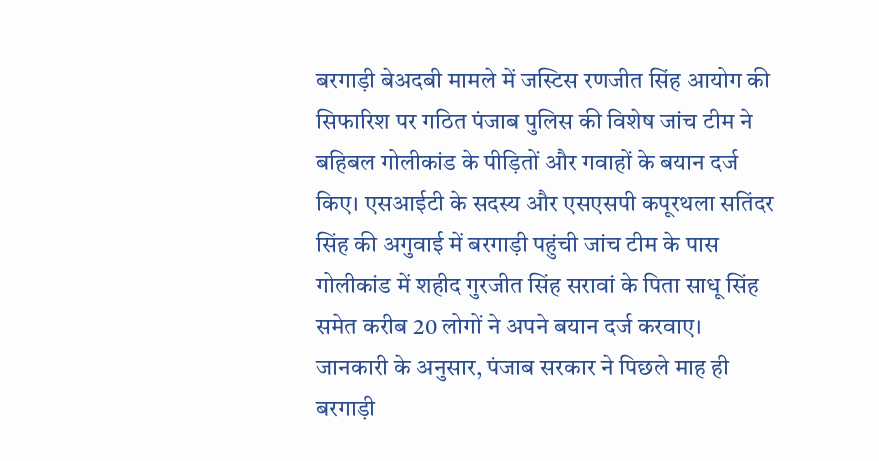बरगाड़ी बेअदबी मामले में जस्टिस रणजीत सिंह आयोग की सिफारिश पर गठित पंजाब पुलिस की विशेष जांच टीम ने बहिबल गोलीकांड के पीड़ितों और गवाहों के बयान दर्ज किए। एसआईटी के सदस्य और एसएसपी कपूरथला सतिंदर सिंह की अगुवाई में बरगाड़ी पहुंची जांच टीम के पास गोलीकांड में शहीद गुरजीत सिंह सरावां के पिता साधू सिंह समेत करीब 20 लोगों ने अपने बयान दर्ज करवाए।
जानकारी के अनुसार, पंजाब सरकार ने पिछले माह ही बरगाड़ी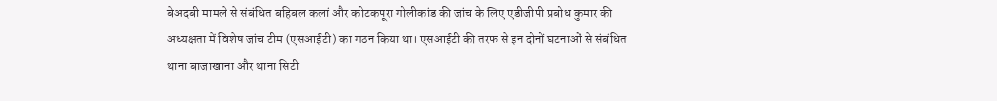बेअदबी मामले से संबंधित बहिबल कलां और कोटकपूरा गोलीकांड की जांच के लिए एडीजीपी प्रबोध कुमार की अध्यक्षता में विशेष जांच टीम (एसआईटी) का गठन किया था। एसआईटी की तरफ से इन दोनों घटनाओं से संबंधित थाना बाजाखाना और थाना सिटी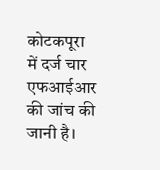कोटकपूरा में दर्ज चार एफआईआर की जांच की जानी है।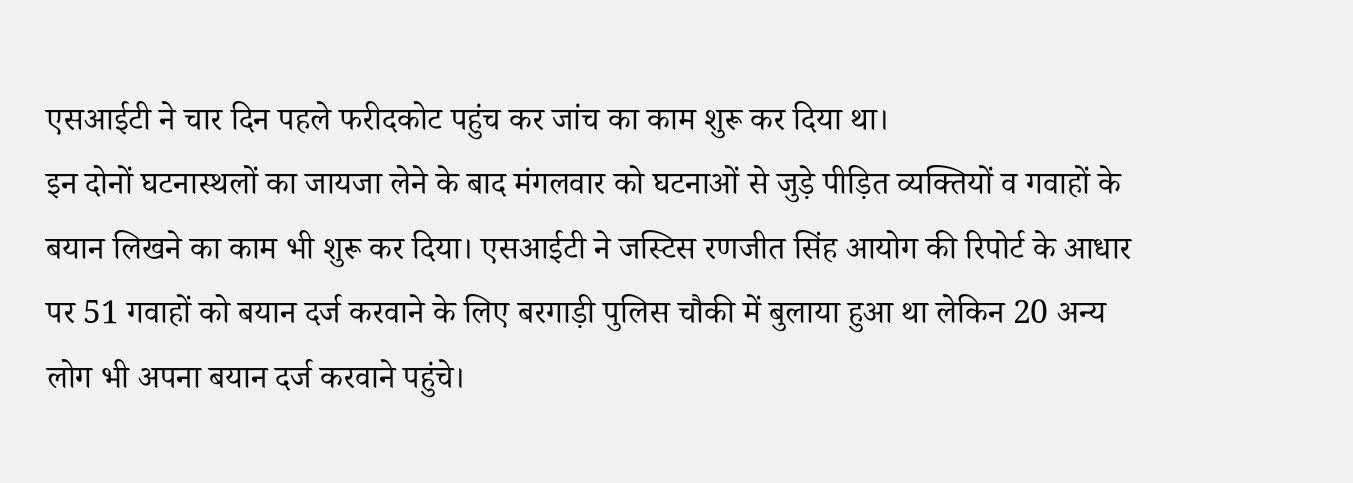एसआईटी ने चार दिन पहले फरीदकोट पहुंच कर जांच का काम शुरू कर दिया था।
इन दोनों घटनास्थलों का जायजा लेने के बाद मंगलवार को घटनाओं से जुड़े पीड़ित व्यक्तियों व गवाहों के बयान लिखने का काम भी शुरू कर दिया। एसआईटी ने जस्टिस रणजीत सिंह आयोग की रिपोर्ट के आधार पर 51 गवाहों को बयान दर्ज करवाने के लिए बरगाड़ी पुलिस चौकी में बुलाया हुआ था लेकिन 20 अन्य लोग भी अपना बयान दर्ज करवाने पहुंचे।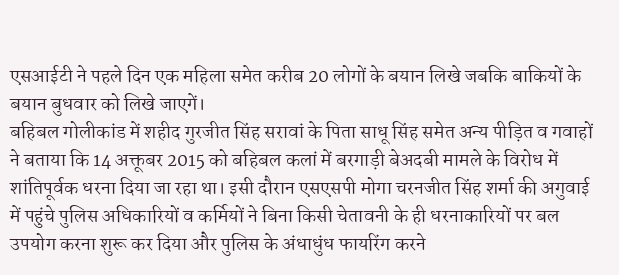एसआईटी ने पहले दिन एक महिला समेत करीब 20 लोगों के बयान लिखे जबकि बाकियों के बयान बुधवार को लिखे जाएगें।
बहिबल गोलीकांड में शहीद गुरजीत सिंह सरावां के पिता साधू सिंह समेत अन्य पीड़ित व गवाहों ने बताया कि 14 अक्तूबर 2015 को बहिबल कलां में बरगाड़ी बेअदबी मामले के विरोध में शांतिपूर्वक धरना दिया जा रहा था। इसी दौरान एसएसपी मोगा चरनजीत सिंह शर्मा की अगुवाई में पहुंचे पुलिस अधिकारियों व कर्मियों ने बिना किसी चेतावनी के ही धरनाकारियों पर बल उपयोग करना शुरू कर दिया और पुलिस के अंधाधुंध फायरिंग करने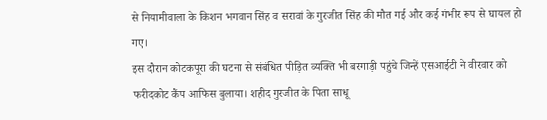से नियामीवाला के किशन भगवान सिंह व सरावां के गुरजीत सिंह की मौत गई और कई गंभीर रूप से घायल हो गए।
इस दौरान कोटकपूरा की घटना से संबंधित पीड़ित व्यक्ति भी बरगाड़ी पहुंचे जिन्हें एसआईटी ने वीरवार को फरीदकोट कैंप आफिस बुलाया। शहीद गुरजीत के पिता साधू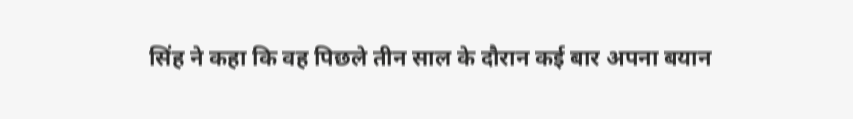सिंह ने कहा कि वह पिछले तीन साल के दौरान कई बार अपना बयान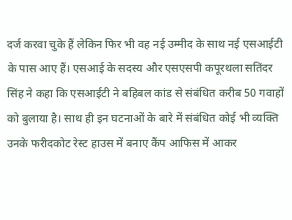दर्ज करवा चुके हैं लेकिन फिर भी वह नई उम्मीद के साथ नई एसआईटी के पास आए हैं। एसआई के सदस्य और एसएसपी कपूरथला सतिंदर सिंह ने कहा कि एसआईटी ने बहिबल कांड से संबंधित करीब 50 गवाहों को बुलाया है। साथ ही इन घटनाओं के बारे में संबंधित कोई भी व्यक्ति उनके फरीदकोट रेस्ट हाउस में बनाए कैंप आफिस में आकर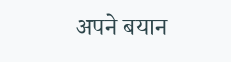अपने बयान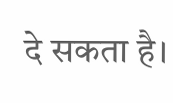दे सकता है।